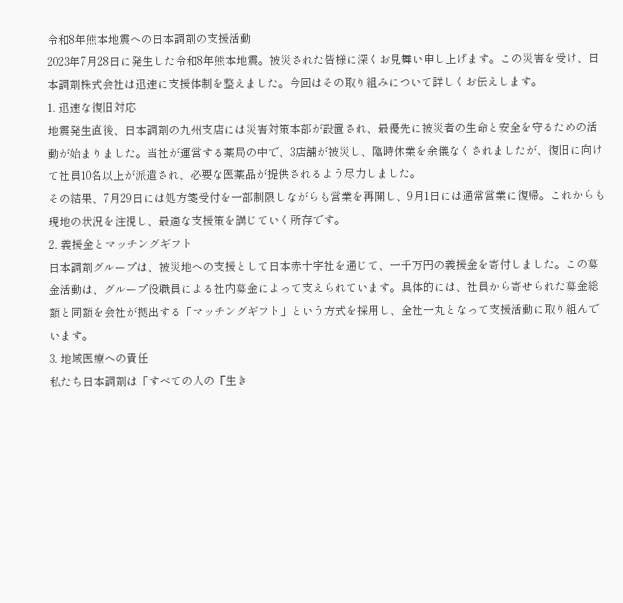令和8年熊本地震への日本調剤の支援活動
2023年7月28日に発生した令和8年熊本地震。被災された皆様に深くお見舞い申し上げます。この災害を受け、日本調剤株式会社は迅速に支援体制を整えました。今回はその取り組みについて詳しくお伝えします。
1. 迅速な復旧対応
地震発生直後、日本調剤の九州支店には災害対策本部が設置され、最優先に被災者の生命と安全を守るための活動が始まりました。当社が運営する薬局の中で、3店舗が被災し、臨時休業を余儀なくされましたが、復旧に向けて社員10名以上が派遣され、必要な医薬品が提供されるよう尽力しました。
その結果、7月29日には処方箋受付を一部制限しながらも営業を再開し、9月1日には通常営業に復帰。これからも現地の状況を注視し、最適な支援策を講じていく所存です。
2. 義援金とマッチングギフト
日本調剤グループは、被災地への支援として日本赤十字社を通じて、一千万円の義援金を寄付しました。この募金活動は、グループ役職員による社内募金によって支えられています。具体的には、社員から寄せられた募金総額と同額を会社が拠出する「マッチングギフト」という方式を採用し、全社一丸となって支援活動に取り組んでいます。
3. 地域医療への責任
私たち日本調剤は「すべての人の『生き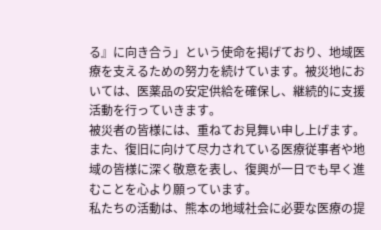る』に向き合う」という使命を掲げており、地域医療を支えるための努力を続けています。被災地においては、医薬品の安定供給を確保し、継続的に支援活動を行っていきます。
被災者の皆様には、重ねてお見舞い申し上げます。また、復旧に向けて尽力されている医療従事者や地域の皆様に深く敬意を表し、復興が一日でも早く進むことを心より願っています。
私たちの活動は、熊本の地域社会に必要な医療の提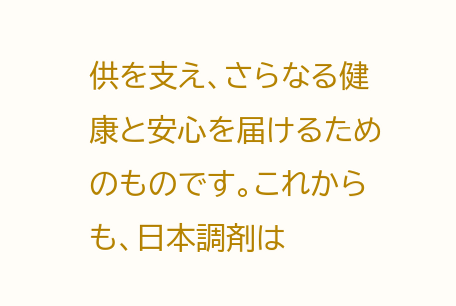供を支え、さらなる健康と安心を届けるためのものです。これからも、日本調剤は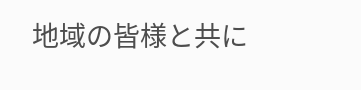地域の皆様と共に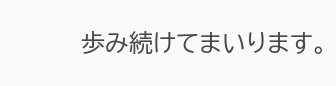歩み続けてまいります。